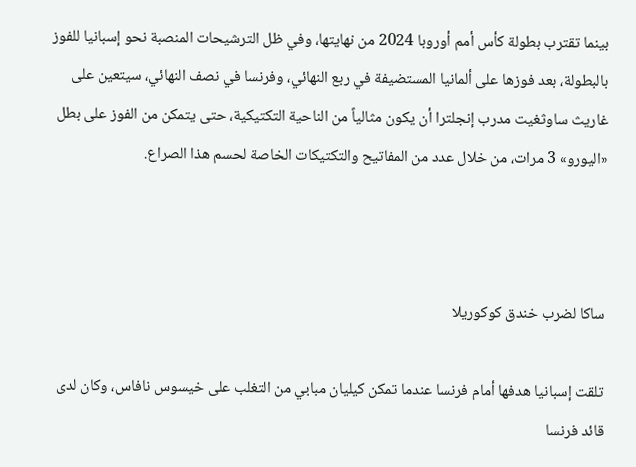بينما تقترب بطولة كأس أمم أوروبا 2024 من نهايتها، وفي ظل الترشيحات المنصبة نحو إسبانيا للفوز بالبطولة، بعد فوزها على ألمانيا المستضيفة في ربع النهائي، وفرنسا في نصف النهائي، سيتعين على غاريث ساوثغيت مدرب إنجلترا أن يكون مثالياً من الناحية التكتيكية، حتى يتمكن من الفوز على بطل «اليورو» 3 مرات، من خلال عدد من المفاتيح والتكتيكات الخاصة لحسم هذا الصراع.



ساكا لضرب خندق كوكوريلا

تلقت إسبانيا هدفها أمام فرنسا عندما تمكن كيليان مبابي من التغلب على خيسوس نافاس، وكان لدى قائد فرنسا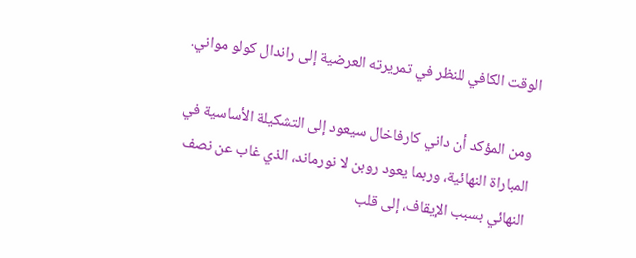الوقت الكافي للنظر في تمريرته العرضية إلى راندال كولو مواني.

ومن المؤكد أن داني كارفاخال سيعود إلى التشكيلة الأساسية في المباراة النهائية، وربما يعود روبن لا نورماند، الذي غاب عن نصف النهائي بسبب الإيقاف، إلى قلب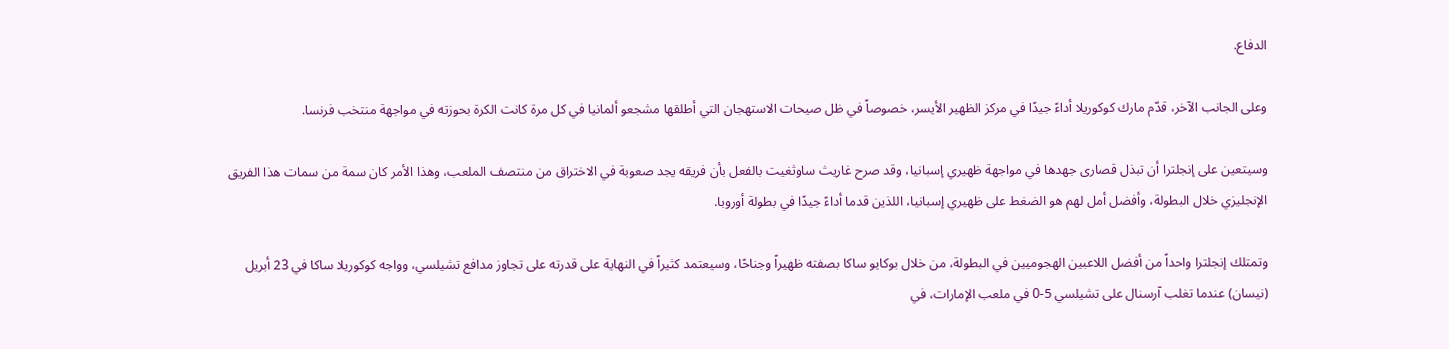الدفاع.

وعلى الجانب الآخر، قدّم مارك كوكوريلا أداءً جيدًا في مركز الظهير الأيسر، خصوصاً في ظل صيحات الاستهجان التي أطلقها مشجعو ألمانيا في كل مرة كانت الكرة بحوزته في مواجهة منتخب فرنسا.

وسيتعين على إنجلترا أن تبذل قصارى جهدها في مواجهة ظهيري إسبانيا، وقد صرح غاريث ساوثغيت بالفعل بأن فريقه يجد صعوبة في الاختراق من منتصف الملعب، وهذا الأمر كان سمة من سمات هذا الفريق الإنجليزي خلال البطولة، وأفضل أمل لهم هو الضغط على ظهيري إسبانيا، اللذين قدما أداءً جيدًا في بطولة أوروبا.

وتمتلك إنجلترا واحداً من أفضل اللاعبين الهجوميين في البطولة، من خلال بوكايو ساكا بصفته ظهيراً وجناحًا، وسيعتمد كثيراً في النهاية على قدرته على تجاوز مدافع تشيلسي، وواجه كوكوريلا ساكا في 23 أبريل (نيسان) عندما تغلب آرسنال على تشيلسي 5-0 في ملعب الإمارات، في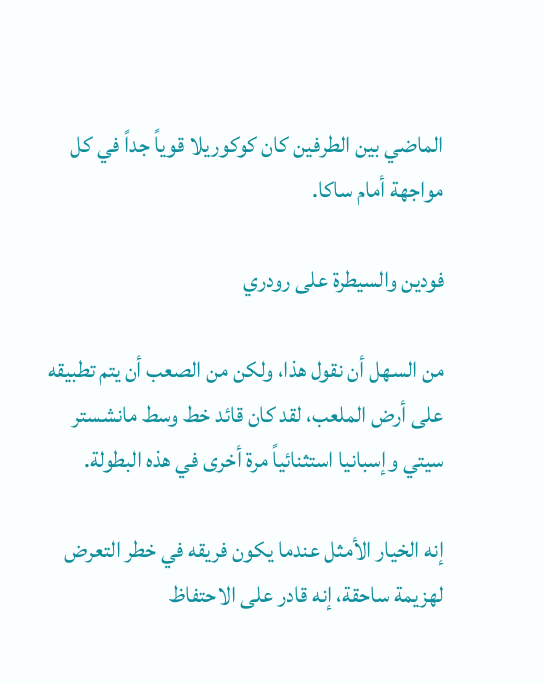الماضي بين الطرفين كان كوكوريلا قوياً جداً في كل مواجهة أمام ساكا.

فودين والسيطرة على رودري

من السهل أن نقول هذا، ولكن من الصعب أن يتم تطبيقه على أرض الملعب، لقد كان قائد خط وسط مانشستر سيتي وإسبانيا استثنائياً مرة أخرى في هذه البطولة.

إنه الخيار الأمثل عندما يكون فريقه في خطر التعرض لهزيمة ساحقة، إنه قادر على الاحتفاظ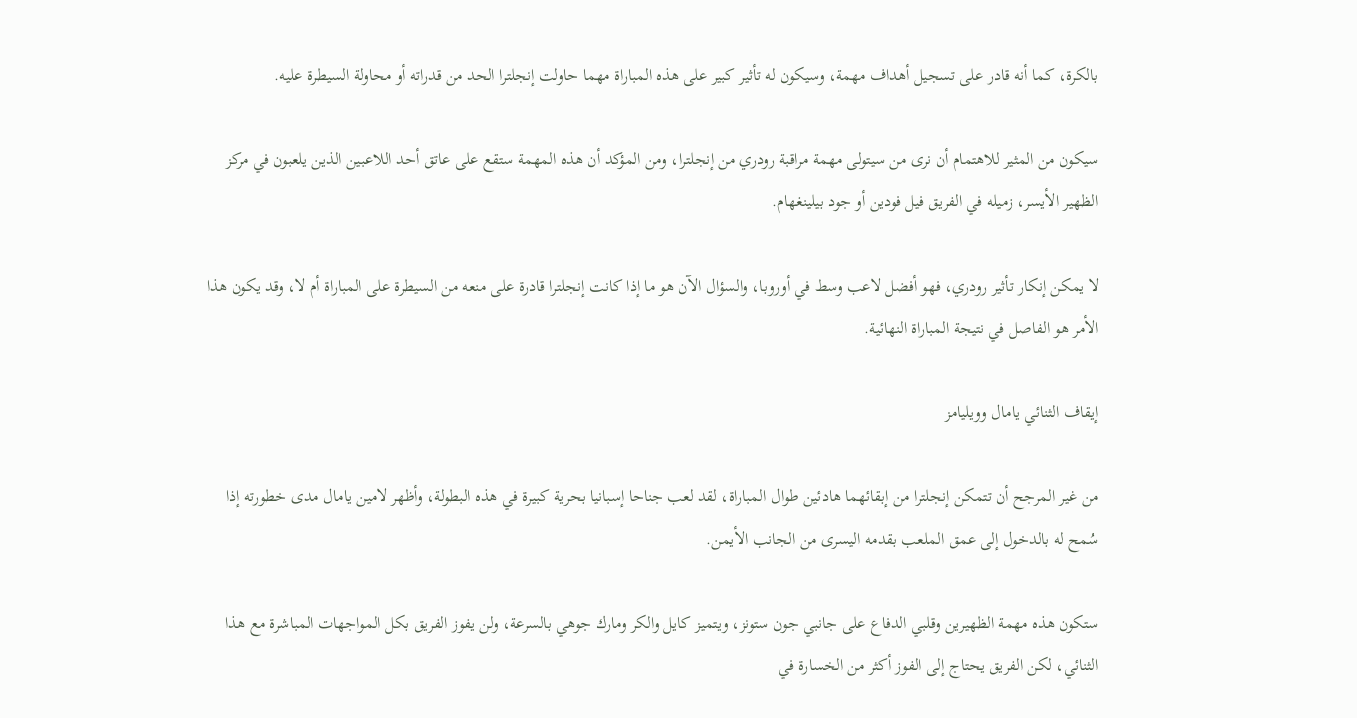بالكرة، كما أنه قادر على تسجيل أهداف مهمة، وسيكون له تأثير كبير على هذه المباراة مهما حاولت إنجلترا الحد من قدراته أو محاولة السيطرة عليه.

سيكون من المثير للاهتمام أن نرى من سيتولى مهمة مراقبة رودري من إنجلترا، ومن المؤكد أن هذه المهمة ستقع على عاتق أحد اللاعبين الذين يلعبون في مركز الظهير الأيسر، زميله في الفريق فيل فودين أو جود بيلينغهام.

لا يمكن إنكار تأثير رودري، فهو أفضل لاعب وسط في أوروبا، والسؤال الآن هو ما إذا كانت إنجلترا قادرة على منعه من السيطرة على المباراة أم لا، وقد يكون هذا الأمر هو الفاصل في نتيجة المباراة النهائية.

إيقاف الثنائي يامال وويليامز

من غير المرجح أن تتمكن إنجلترا من إبقائهما هادئين طوال المباراة، لقد لعب جناحا إسبانيا بحرية كبيرة في هذه البطولة، وأظهر لامين يامال مدى خطورته إذا سُمح له بالدخول إلى عمق الملعب بقدمه اليسرى من الجانب الأيمن.

ستكون هذه مهمة الظهيرين وقلبي الدفاع على جانبي جون ستونز، ويتميز كايل والكر ومارك جوهي بالسرعة، ولن يفوز الفريق بكل المواجهات المباشرة مع هذا الثنائي، لكن الفريق يحتاج إلى الفوز أكثر من الخسارة في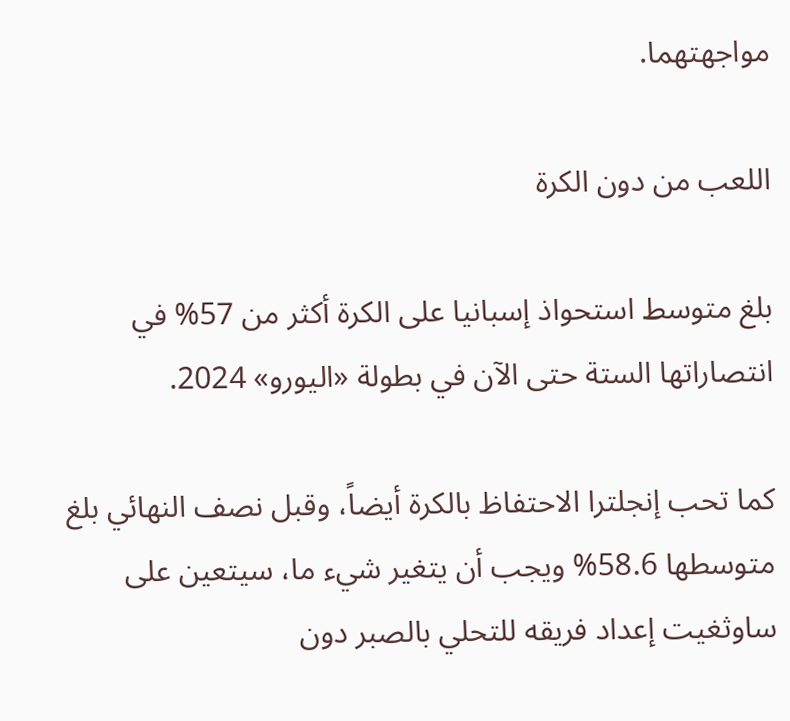مواجهتهما.

اللعب من دون الكرة

بلغ متوسط استحواذ إسبانيا على الكرة أكثر من 57% في انتصاراتها الستة حتى الآن في بطولة «اليورو» 2024.

كما تحب إنجلترا الاحتفاظ بالكرة أيضاً، وقبل نصف النهائي بلغ متوسطها 58.6% ويجب أن يتغير شيء ما، سيتعين على ساوثغيت إعداد فريقه للتحلي بالصبر دون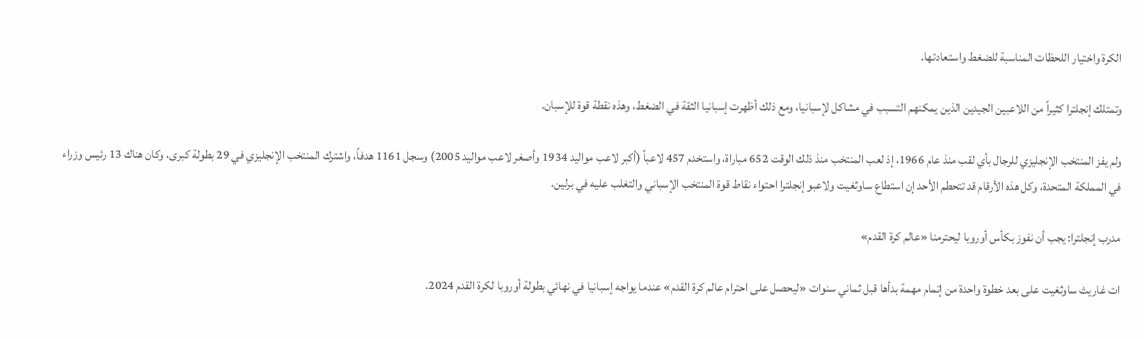الكرة واختيار اللحظات المناسبة للضغط واستعادتها.

وتمتلك إنجلترا كثيراً من اللاعبين الجيدين الذين يمكنهم التسبب في مشاكل لإسبانيا، ومع ذلك أظهرت إسبانيا الثقة في الضغط، وهذه نقطة قوة للإسبان.

ولم يفز المنتخب الإنجليزي للرجال بأي لقب منذ عام 1966، إذ لعب المنتخب منذ ذلك الوقت 652 مباراة، واستخدم 457 لاعباً (أكبر لاعب مواليد 1934 وأصغر لاعب مواليد 2005) وسجل 1161 هدفاً، واشترك المنتخب الإنجليزي في 29 بطولة كبرى، وكان هناك 13 رئيس وزراء في المملكة المتحدة، وكل هذه الأرقام قد تتحطم الأحد إن استطاع ساوثغيت ولاعبو إنجلترا احتواء نقاط قوة المنتخب الإسباني والتغلب عليه في برلين.

مدرب إنجلترا: يجب أن نفوز بكأس أوروبا ليحترمنا «عالم كرة القدم»

ات غاريث ساوثغيت على بعد خطوة واحدة من إتمام مهمة بدأها قبل ثماني سنوات «ليحصل على احترام عالم كرة القدم» عندما يواجه إسبانيا في نهائي بطولة أوروبا لكرة القدم 2024.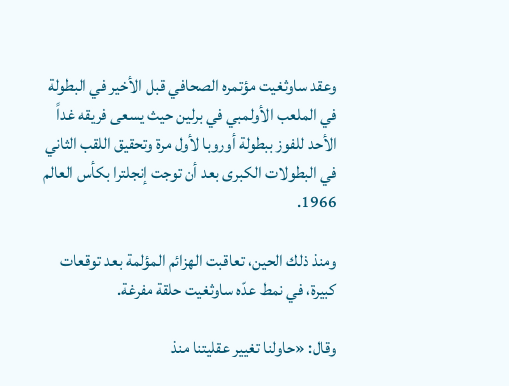وعقد ساوثغيت مؤتمره الصحافي قبل الأخير في البطولة في الملعب الأولمبي في برلين حيث يسعى فريقه غداً الأحد للفوز ببطولة أوروبا لأول مرة وتحقيق اللقب الثاني في البطولات الكبرى بعد أن توجت إنجلترا بكأس العالم 1966.

ومنذ ذلك الحين، تعاقبت الهزائم المؤلمة بعد توقعات كبيرة، في نمط عدّه ساوثغيت حلقة مفرغة.

وقال: «حاولنا تغيير عقليتنا منذ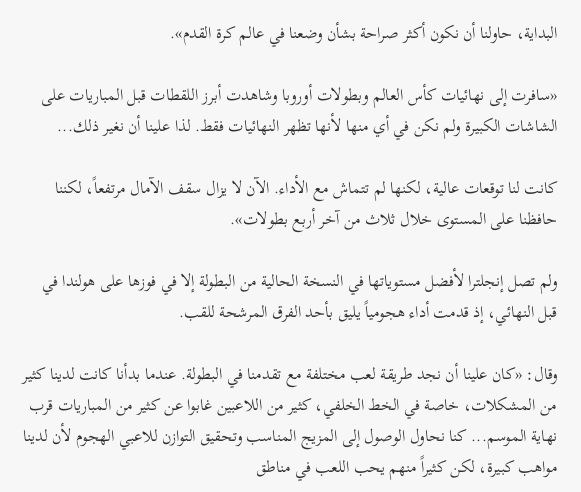البداية، حاولنا أن نكون أكثر صراحة بشأن وضعنا في عالم كرة القدم».

«سافرت إلى نهائيات كأس العالم وبطولات أوروبا وشاهدت أبرز اللقطات قبل المباريات على الشاشات الكبيرة ولم نكن في أي منها لأنها تظهر النهائيات فقط. لذا علينا أن نغير ذلك...

كانت لنا توقعات عالية، لكنها لم تتماش مع الأداء. الآن لا يزال سقف الآمال مرتفعاً، لكننا حافظنا على المستوى خلال ثلاث من آخر أربع بطولات».

ولم تصل إنجلترا لأفضل مستوياتها في النسخة الحالية من البطولة إلا في فوزها على هولندا في قبل النهائي، إذ قدمت أداء هجومياً يليق بأحد الفرق المرشحة للقب.

وقال: «كان علينا أن نجد طريقة لعب مختلفة مع تقدمنا في البطولة. عندما بدأنا كانت لدينا كثير من المشكلات، خاصة في الخط الخلفي، كثير من اللاعبين غابوا عن كثير من المباريات قرب نهاية الموسم... كنا نحاول الوصول إلى المزيج المناسب وتحقيق التوازن للاعبي الهجوم لأن لدينا مواهب كبيرة، لكن كثيراً منهم يحب اللعب في مناطق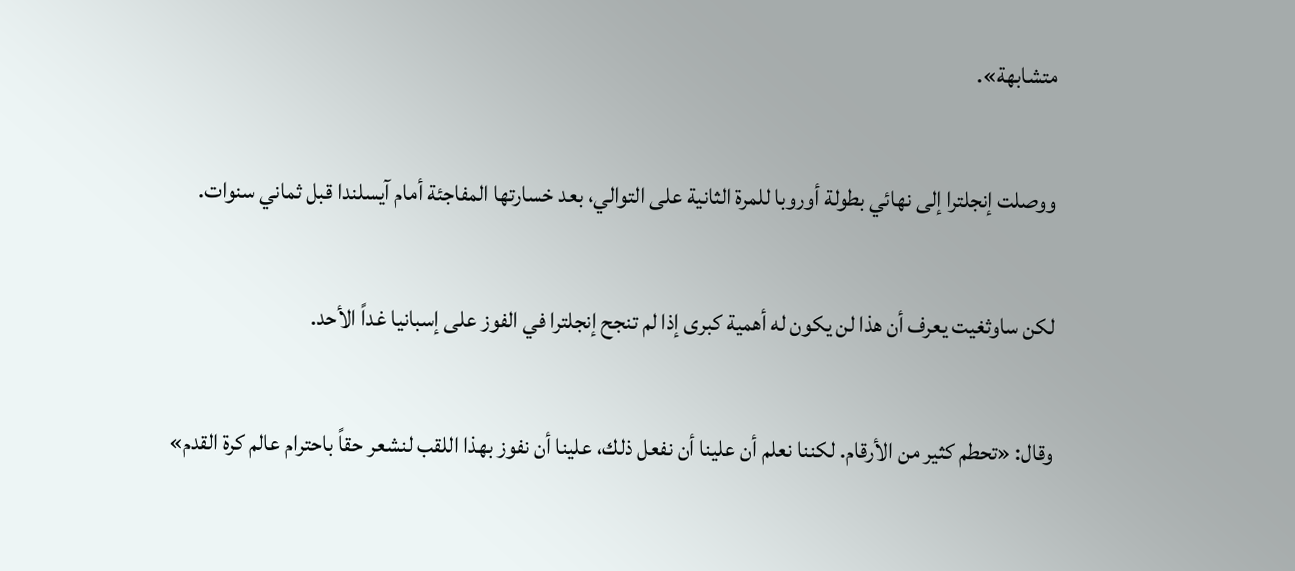متشابهة».

ووصلت إنجلترا إلى نهائي بطولة أوروبا للمرة الثانية على التوالي، بعد خسارتها المفاجئة أمام آيسلندا قبل ثماني سنوات.

لكن ساوثغيت يعرف أن هذا لن يكون له أهمية كبرى إذا لم تنجح إنجلترا في الفوز على إسبانيا غداً الأحد.

وقال: «تحطم كثير من الأرقام. لكننا نعلم أن علينا أن نفعل ذلك، علينا أن نفوز بهذا اللقب لنشعر حقاً باحترام عالم كرة القدم»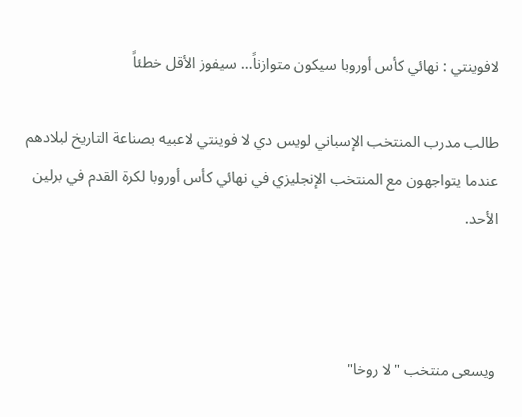لافوينتي : نهائي كأس أوروبا سيكون متوازناً… سيفوز الأقل خطئاً

طالب مدرب المنتخب الإسباني لويس دي لا فوينتي لاعبيه بصناعة التاريخ لبلادهم عندما يتواجهون مع المنتخب الإنجليزي في نهائي كأس أوروبا لكرة القدم في برلين الأحد.



ويسعى منتخب "لا روخا"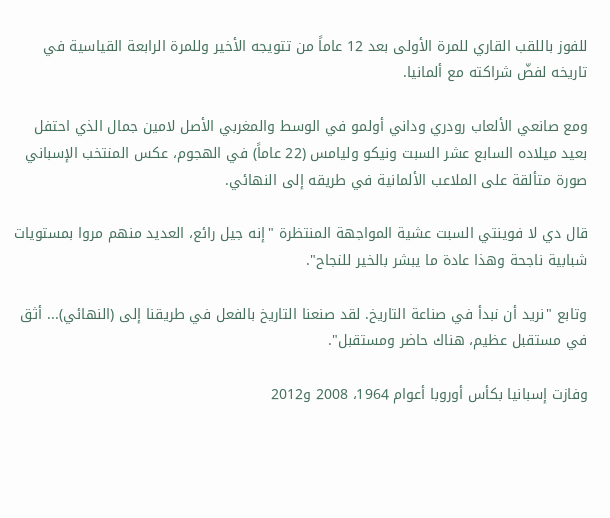للفوز باللقب القاري للمرة الأولى بعد 12 عاماً من تتويجه الأخير وللمرة الرابعة القياسية في تاريخه لفضّ شراكته مع ألمانيا.

ومع صانعي الألعاب رودري وداني أولمو في الوسط والمغربي الأصل لامين جمال الذي احتفل بعيد ميلاده السابع عشر السبت ونيكو وليامس (22 عاماً) في الهجوم، عكس المنتخب الإسباني صورة متألقة على الملاعب الألمانية في طريقه إلى النهائي.

قال دي لا فوينتي السبت عشية المواجهة المنتظرة "إنه جيل رائع، العديد منهم مروا بمستويات شبابية ناجحة وهذا عادة ما يبشر بالخير للنجاح".

وتابع "نريد أن نبدأ في صناعة التاريخ. لقد صنعنا التاريخ بالفعل في طريقنا إلى (النهائي)... أثق في مستقبل عظيم، هناك حاضر ومستقبل".

وفازت إسبانيا بكأس أوروبا أعوام 1964، 2008 و2012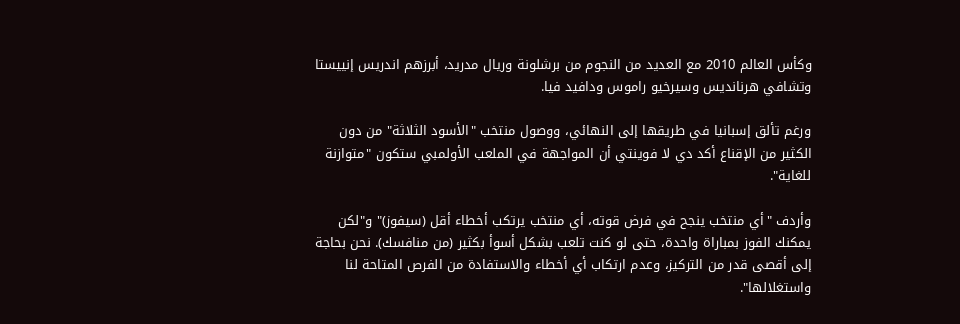وكأس العالم 2010 مع العديد من النجوم من برشلونة وريال مدريد، أبرزهم اندريس إنييستا وتشافي هرنانديس وسيرخيو راموس ودافيد فيا.

ورغم تألق إسبانيا في طريقها إلى النهائي، ووصول منتخب "الأسود الثلاثة" من دون الكثير من الإقناع أكد دي لا فوينتي أن المواجهة في الملعب الأولمبي ستكون "متوازنة للغاية".

وأردف "أي منتخب ينجح في فرض قوته، أي منتخب يرتكب أخطاء أقل (سيفوز)" و"لكن يمكنك الفوز بمباراة واحدة، حتى لو كنت تلعب بشكل أسوأ بكثير (من منافسك). نحن بحاجة إلى أقصى قدر من التركيز، وعدم ارتكاب أي أخطاء والاستفادة من الفرص المتاحة لنا واستغلالها".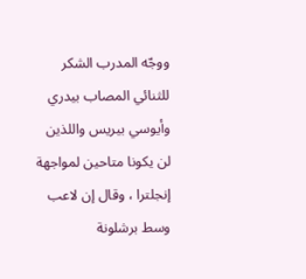ووجّه المدرب الشكر للثنائي المصاب بيدري وأيوسي بيريس واللذين لن يكونا متاحين لمواجهة إنجلترا ، وقال إن لاعب وسط برشلونة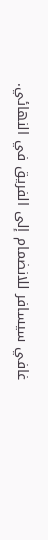غافي سيسافر للانضمام إلى الفريق في النهائي.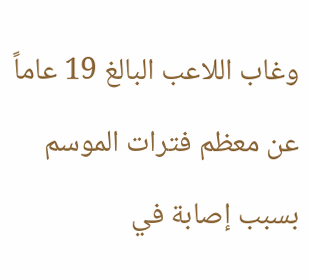وغاب اللاعب البالغ 19 عاماً عن معظم فترات الموسم بسبب إصابة في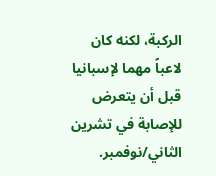الركبة، لكنه كان لاعباً مهما لإسبانيا قبل أن يتعرض للإصابة في تشرين الثاني/نوفمبر.